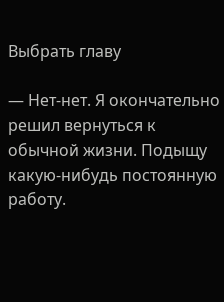Выбрать главу

— Нет-нет. Я окончательно решил вернуться к обычной жизни. Подыщу какую-нибудь постоянную работу.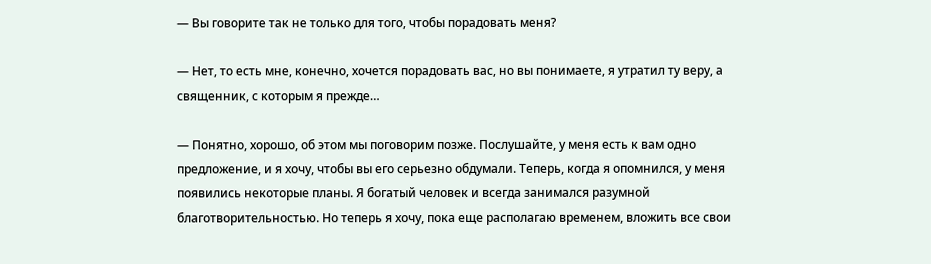— Вы говорите так не только для того, чтобы порадовать меня?

— Нет, то есть мне, конечно, хочется порадовать вас, но вы понимаете, я утратил ту веру, а священник, с которым я прежде…

— Понятно, хорошо, об этом мы поговорим позже. Послушайте, у меня есть к вам одно предложение, и я хочу, чтобы вы его серьезно обдумали. Теперь, когда я опомнился, у меня появились некоторые планы. Я богатый человек и всегда занимался разумной благотворительностью. Но теперь я хочу, пока еще располагаю временем, вложить все свои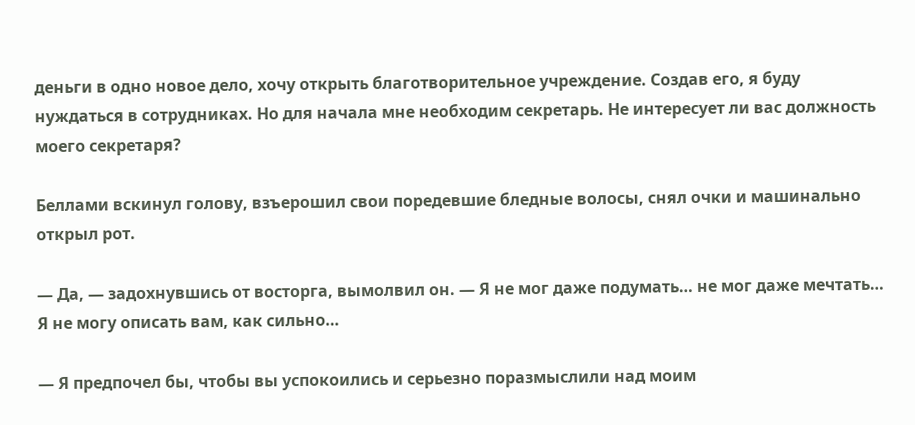деньги в одно новое дело, хочу открыть благотворительное учреждение. Создав его, я буду нуждаться в сотрудниках. Но для начала мне необходим секретарь. Не интересует ли вас должность моего секретаря?

Беллами вскинул голову, взъерошил свои поредевшие бледные волосы, снял очки и машинально открыл рот.

— Да, — задохнувшись от восторга, вымолвил он. — Я не мог даже подумать… не мог даже мечтать… Я не могу описать вам, как сильно…

— Я предпочел бы, чтобы вы успокоились и серьезно поразмыслили над моим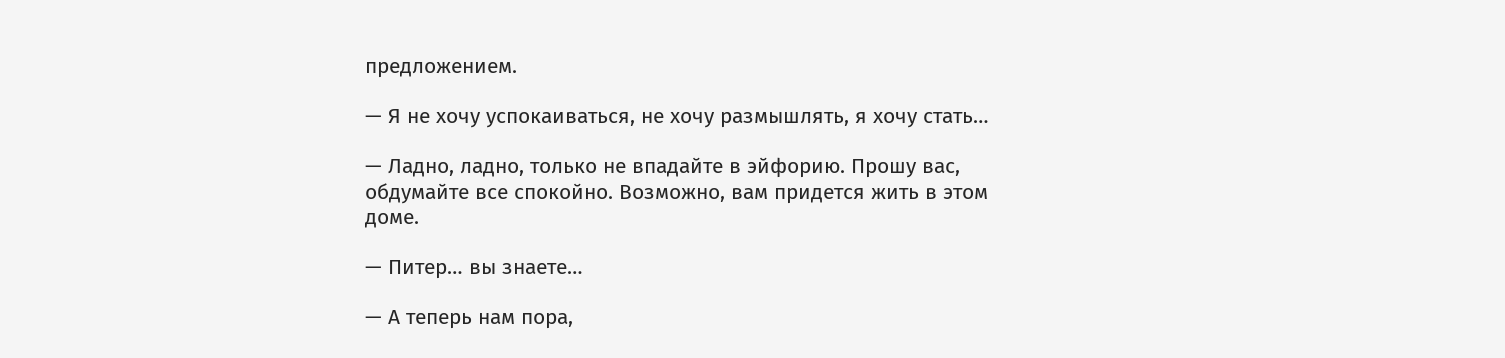предложением.

— Я не хочу успокаиваться, не хочу размышлять, я хочу стать…

— Ладно, ладно, только не впадайте в эйфорию. Прошу вас, обдумайте все спокойно. Возможно, вам придется жить в этом доме.

— Питер… вы знаете…

— А теперь нам пора,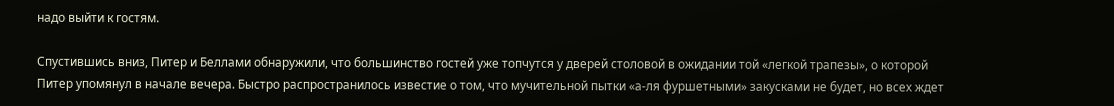надо выйти к гостям.

Спустившись вниз, Питер и Беллами обнаружили, что большинство гостей уже топчутся у дверей столовой в ожидании той «легкой трапезы», о которой Питер упомянул в начале вечера. Быстро распространилось известие о том, что мучительной пытки «а-ля фуршетными» закусками не будет, но всех ждет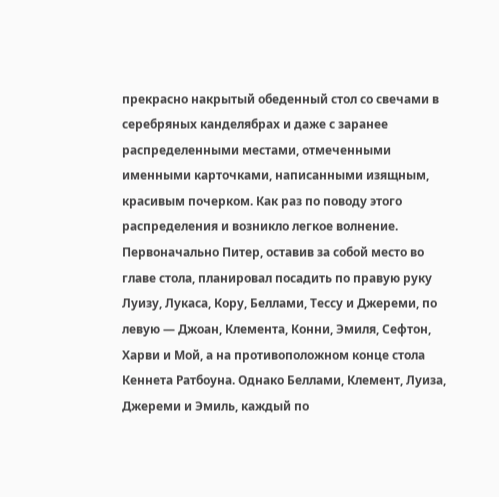прекрасно накрытый обеденный стол со свечами в серебряных канделябрах и даже с заранее распределенными местами, отмеченными именными карточками, написанными изящным, красивым почерком. Как раз по поводу этого распределения и возникло легкое волнение. Первоначально Питер, оставив за собой место во главе стола, планировал посадить по правую руку Луизу, Лукаса, Кору, Беллами, Тессу и Джереми, по левую — Джоан, Клемента, Конни, Эмиля, Сефтон, Харви и Мой, а на противоположном конце стола Кеннета Ратбоуна. Однако Беллами, Клемент, Луиза, Джереми и Эмиль, каждый по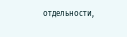отдельности,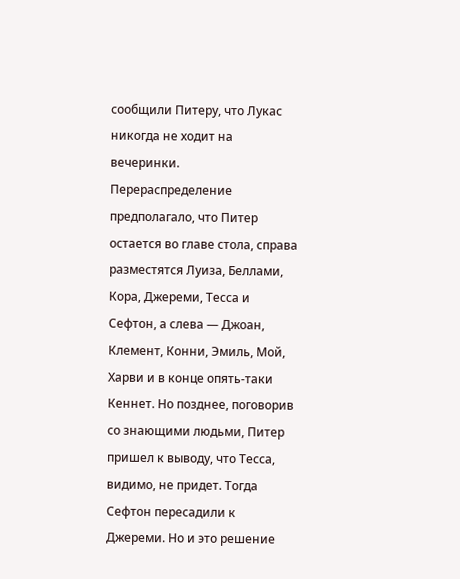сообщили Питеру, что Лукас никогда не ходит на вечеринки. Перераспределение предполагало, что Питер остается во главе стола, справа разместятся Луиза, Беллами, Кора, Джереми, Тесса и Сефтон, а слева — Джоан, Клемент, Конни, Эмиль, Мой, Харви и в конце опять-таки Кеннет. Но позднее, поговорив со знающими людьми, Питер пришел к выводу, что Тесса, видимо, не придет. Тогда Сефтон пересадили к Джереми. Но и это решение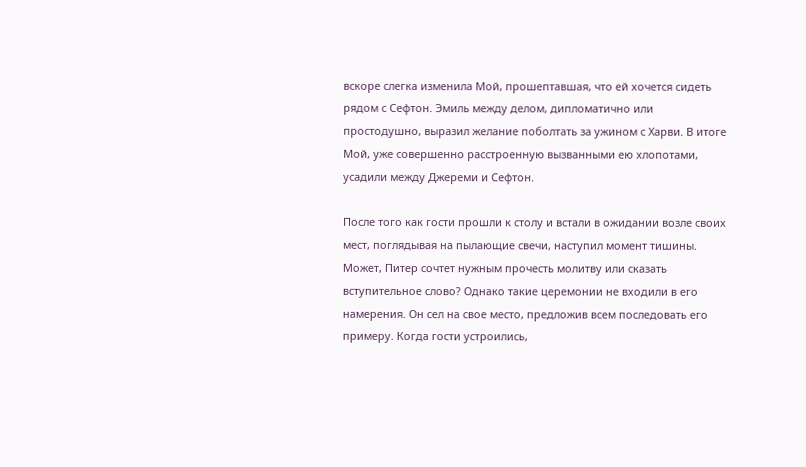вскоре слегка изменила Мой, прошептавшая, что ей хочется сидеть рядом с Сефтон. Эмиль между делом, дипломатично или простодушно, выразил желание поболтать за ужином с Харви. В итоге Мой, уже совершенно расстроенную вызванными ею хлопотами, усадили между Джереми и Сефтон.

После того как гости прошли к столу и встали в ожидании возле своих мест, поглядывая на пылающие свечи, наступил момент тишины. Может, Питер сочтет нужным прочесть молитву или сказать вступительное слово? Однако такие церемонии не входили в его намерения. Он сел на свое место, предложив всем последовать его примеру. Когда гости устроились,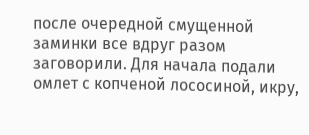после очередной смущенной заминки все вдруг разом заговорили. Для начала подали омлет с копченой лососиной, икру,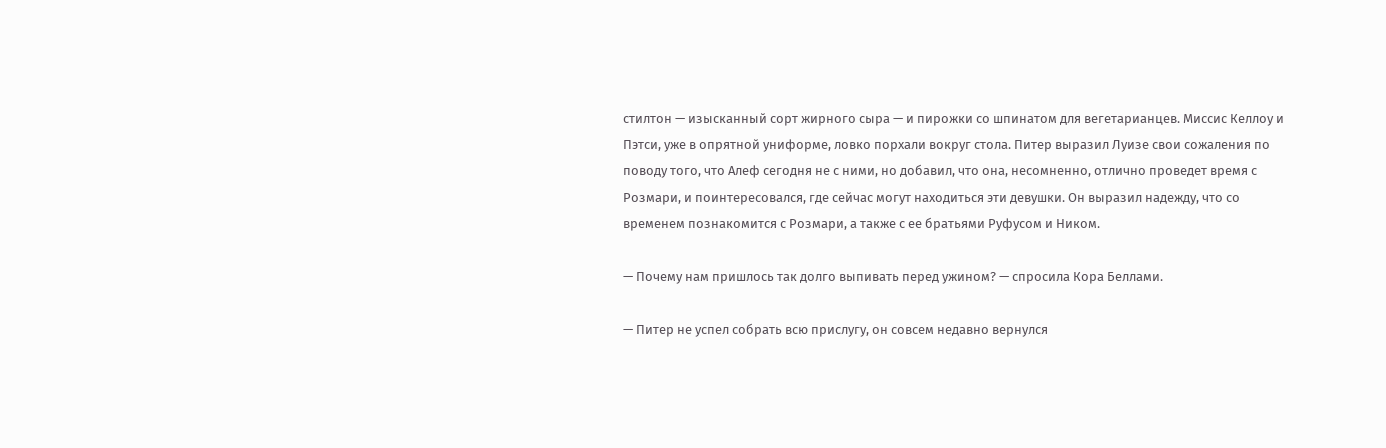стилтон — изысканный сорт жирного сыра — и пирожки со шпинатом для вегетарианцев. Миссис Келлоу и Пэтси, уже в опрятной униформе, ловко порхали вокруг стола. Питер выразил Луизе свои сожаления по поводу того, что Алеф сегодня не с ними, но добавил, что она, несомненно, отлично проведет время с Розмари, и поинтересовался, где сейчас могут находиться эти девушки. Он выразил надежду, что со временем познакомится с Розмари, а также с ее братьями Руфусом и Ником.

— Почему нам пришлось так долго выпивать перед ужином? — спросила Кора Беллами.

— Питер не успел собрать всю прислугу, он совсем недавно вернулся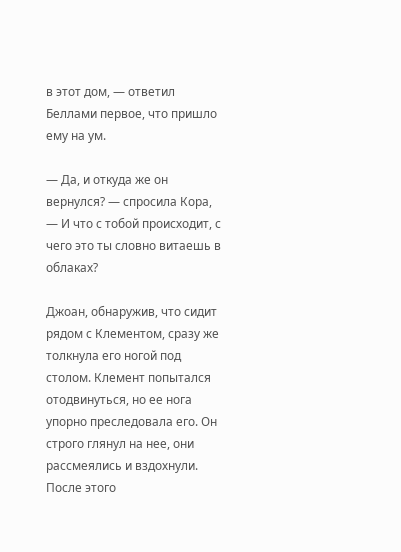в этот дом, — ответил Беллами первое, что пришло ему на ум.

— Да, и откуда же он вернулся? — спросила Кора, — И что с тобой происходит, с чего это ты словно витаешь в облаках?

Джоан, обнаружив, что сидит рядом с Клементом, сразу же толкнула его ногой под столом. Клемент попытался отодвинуться, но ее нога упорно преследовала его. Он строго глянул на нее, они рассмеялись и вздохнули. После этого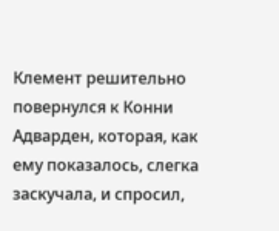Клемент решительно повернулся к Конни Адварден, которая, как ему показалось, слегка заскучала, и спросил,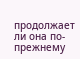продолжает ли она по-прежнему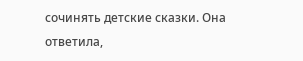сочинять детские сказки. Она ответила,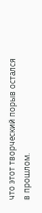что этот творческий порыв остался в прошлом.